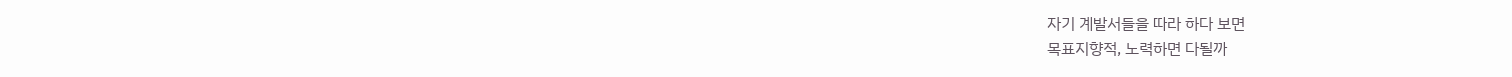자기 계발서들을 따라 하다 보면
목표지향적, 노력하면 다될까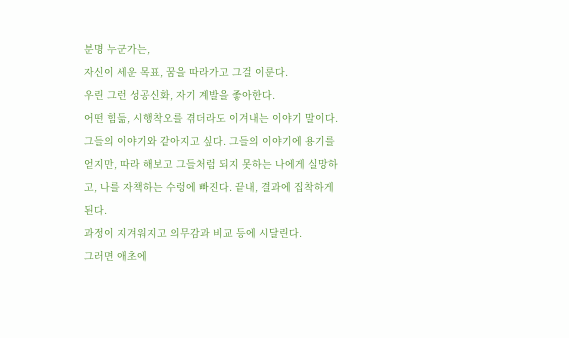분명 누군가는,
자신이 세운 목표, 꿈을 따라가고 그걸 이룬다.
우린 그런 성공신화, 자기 계발을 좋아한다.
어떤 힘듦, 시행착오를 겪더라도 이겨내는 이야기 말이다.
그들의 이야기와 같아지고 싶다. 그들의 이야기에 용기를 얻지만, 따라 해보고 그들처럼 되지 못하는 나에게 실망하고, 나를 자책하는 수렁에 빠진다. 끝내, 결과에 집착하게 된다.
과정이 지겨워지고 의무감과 비교 등에 시달린다.
그러면 애초에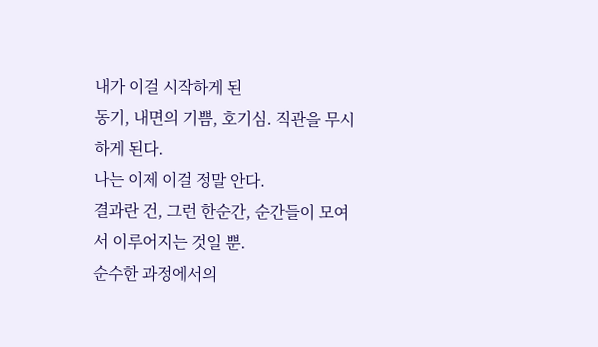내가 이걸 시작하게 된
동기, 내면의 기쁨, 호기심. 직관을 무시하게 된다.
나는 이제 이걸 정말 안다.
결과란 건, 그런 한순간, 순간들이 모여서 이루어지는 것일 뿐.
순수한 과정에서의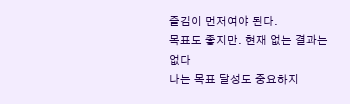즐김이 먼저여야 된다.
목표도 좋지만. 현재 없는 결과는 없다
나는 목표 달성도 중요하지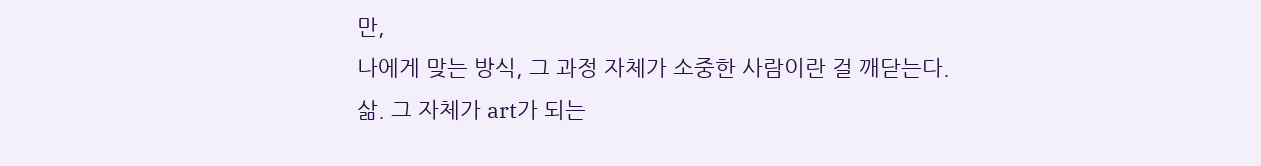만,
나에게 맞는 방식, 그 과정 자체가 소중한 사람이란 걸 깨닫는다.
삶. 그 자체가 art가 되는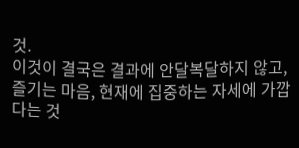것.
이것이 결국은 결과에 안달복달하지 않고,
즐기는 마음, 현재에 집중하는 자세에 가깝다는 것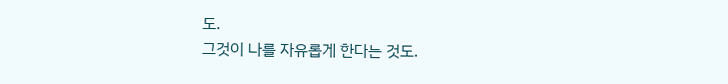도.
그것이 나를 자유롭게 한다는 것도.